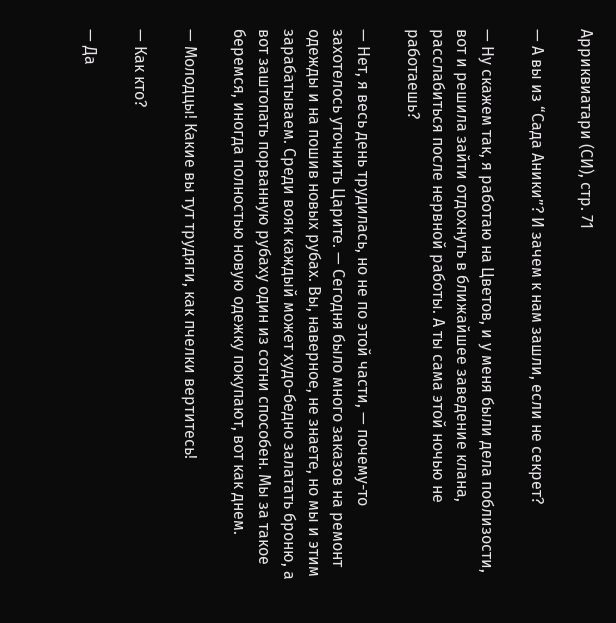Арриквиатари (СИ), стр. 71

— А вы из “Сада Аники”? И зачем к нам зашли, если не секрет?

— Ну скажем так, я работаю на Цветов, и у меня были дела поблизости, вот и решила зайти отдохнуть в ближайшее заведение клана, расслабиться после нервной работы. А ты сама этой ночью не работаешь?

— Нет, я весь день трудилась, но не по этой части, — почему-то захотелось уточнить Царите. — Сегодня было много заказов на ремонт одежды и на пошив новых рубах. Вы, наверное, не знаете, но мы и этим зарабатываем. Среди вояк каждый может худо-бедно залатать броню, а вот заштопать порванную рубаху один из сотни способен. Мы за такое беремся, иногда полностью новую одежку покупают, вот как днем.

— Молодцы! Какие вы тут трудяги, как пчелки вертитесь!

— Как кто?

— Да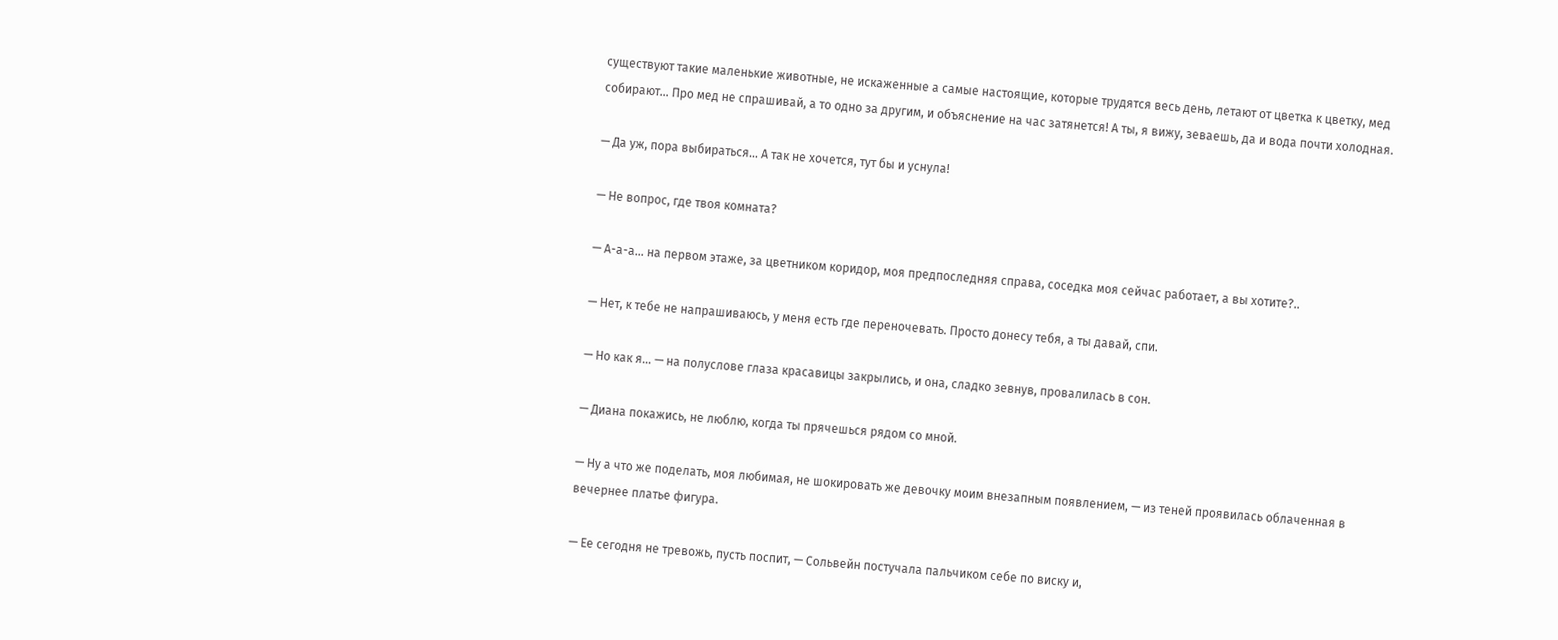существуют такие маленькие животные, не искаженные а самые настоящие, которые трудятся весь день, летают от цветка к цветку, мед собирают… Про мед не спрашивай, а то одно за другим, и объяснение на час затянется! А ты, я вижу, зеваешь, да и вода почти холодная.

— Да уж, пора выбираться… А так не хочется, тут бы и уснула!

— Не вопрос, где твоя комната?

— А-а-а… на первом этаже, за цветником коридор, моя предпоследняя справа, соседка моя сейчас работает, а вы хотите?..

— Нет, к тебе не напрашиваюсь, у меня есть где переночевать. Просто донесу тебя, а ты давай, спи.

— Но как я… — на полуслове глаза красавицы закрылись, и она, сладко зевнув, провалилась в сон.

— Диана покажись, не люблю, когда ты прячешься рядом со мной.

— Ну а что же поделать, моя любимая, не шокировать же девочку моим внезапным появлением, — из теней проявилась облаченная в вечернее платье фигура.

— Ее сегодня не тревожь, пусть поспит, — Сольвейн постучала пальчиком себе по виску и,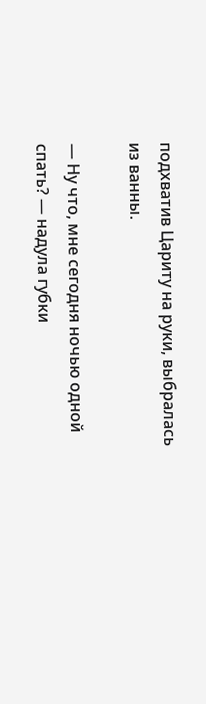подхватив Цариту на руки, выбралась из ванны.

— Ну что, мне сегодня ночью одной спать? — надула губки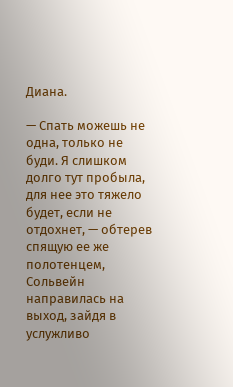Диана.

— Спать можешь не одна, только не буди. Я слишком долго тут пробыла, для нее это тяжело будет, если не отдохнет, — обтерев спящую ее же полотенцем, Сольвейн направилась на выход, зайдя в услужливо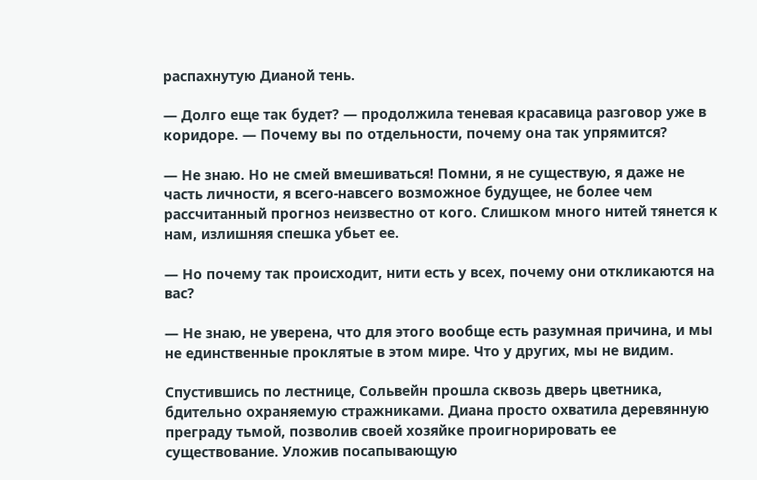распахнутую Дианой тень.

— Долго еще так будет? — продолжила теневая красавица разговор уже в коридоре. — Почему вы по отдельности, почему она так упрямится?

— Не знаю. Но не смей вмешиваться! Помни, я не существую, я даже не часть личности, я всего-навсего возможное будущее, не более чем рассчитанный прогноз неизвестно от кого. Слишком много нитей тянется к нам, излишняя спешка убьет ее.

— Но почему так происходит, нити есть у всех, почему они откликаются на вас?

— Не знаю, не уверена, что для этого вообще есть разумная причина, и мы не единственные проклятые в этом мире. Что у других, мы не видим.

Спустившись по лестнице, Сольвейн прошла сквозь дверь цветника, бдительно охраняемую стражниками. Диана просто охватила деревянную преграду тьмой, позволив своей хозяйке проигнорировать ее существование. Уложив посапывающую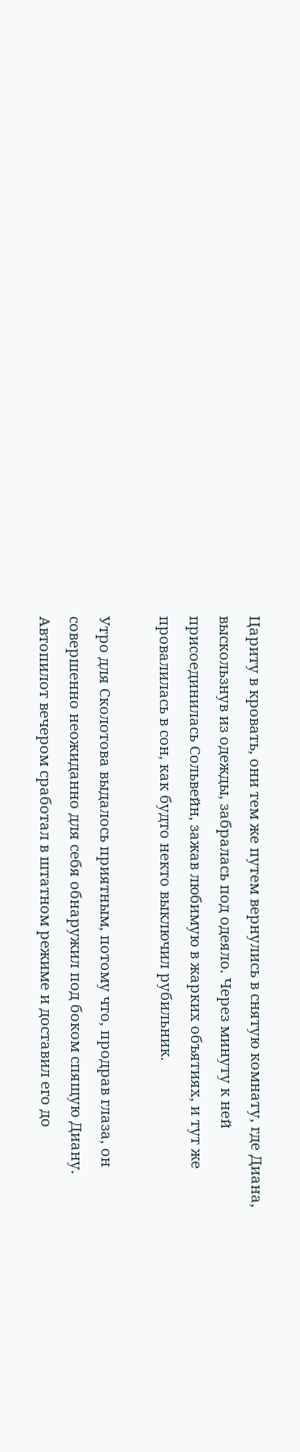Цариту в кровать, они тем же путем вернулись в снятую комнату, где Диана, выскользнув из одежды, забралась под одеяло. Через минуту к ней присоединилась Сольвейн, зажав любимую в жарких объятиях, и тут же провалилась в сон, как будто некто выключил рубильник.

Утро для Сколотова выдалось приятным, потому что, продрав глаза, он совершенно неожиданно для себя обнаружил под боком спящую Диану. Автопилот вечером сработал в штатном режиме и доставил его до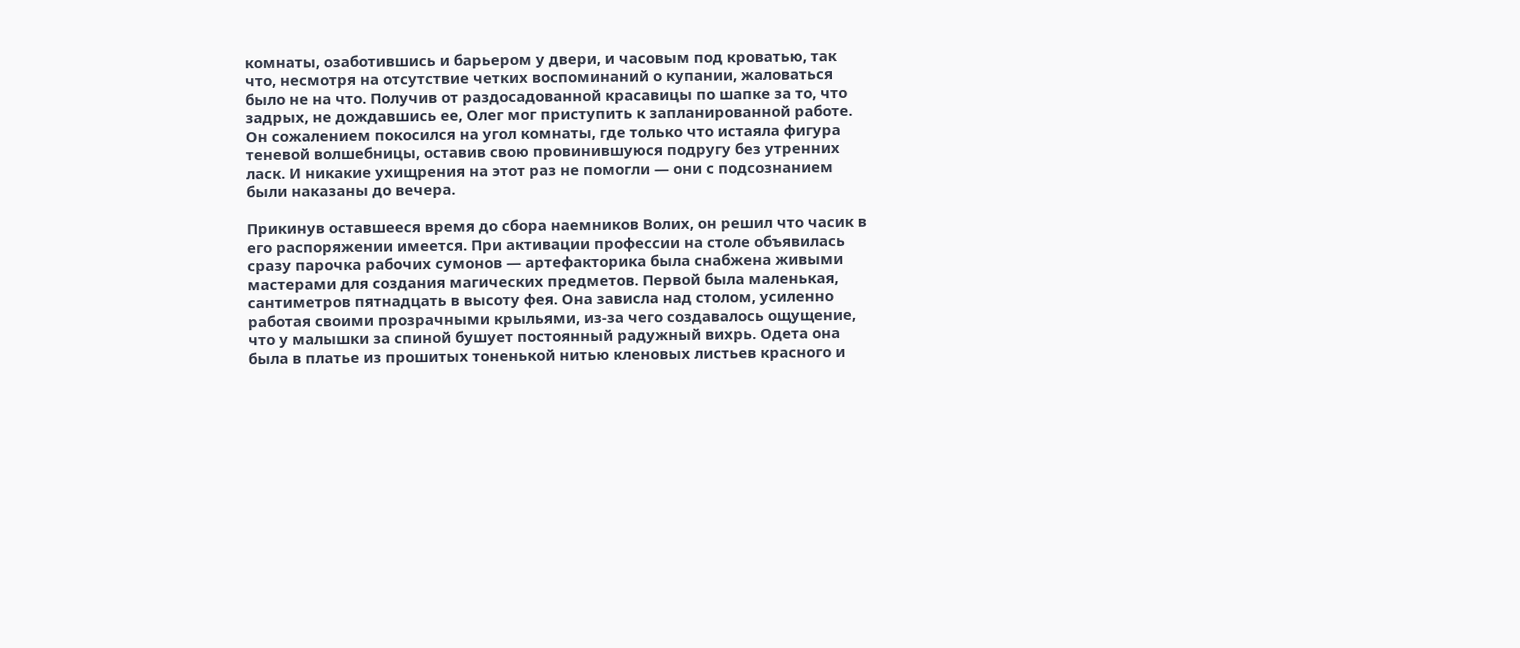комнаты, озаботившись и барьером у двери, и часовым под кроватью, так что, несмотря на отсутствие четких воспоминаний о купании, жаловаться было не на что. Получив от раздосадованной красавицы по шапке за то, что задрых, не дождавшись ее, Олег мог приступить к запланированной работе. Он сожалением покосился на угол комнаты, где только что истаяла фигура теневой волшебницы, оставив свою провинившуюся подругу без утренних ласк. И никакие ухищрения на этот раз не помогли — они с подсознанием были наказаны до вечера.

Прикинув оставшееся время до сбора наемников Волих, он решил что часик в его распоряжении имеется. При активации профессии на столе объявилась сразу парочка рабочих сумонов — артефакторика была снабжена живыми мастерами для создания магических предметов. Первой была маленькая, сантиметров пятнадцать в высоту фея. Она зависла над столом, усиленно работая своими прозрачными крыльями, из-за чего создавалось ощущение, что у малышки за спиной бушует постоянный радужный вихрь. Одета она была в платье из прошитых тоненькой нитью кленовых листьев красного и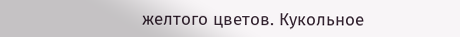желтого цветов. Кукольное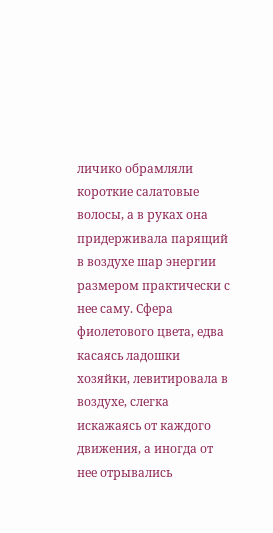личико обрамляли короткие салатовые волосы, а в руках она придерживала парящий в воздухе шар энергии размером практически с нее саму. Сфера фиолетового цвета, едва касаясь ладошки хозяйки, левитировала в воздухе, слегка искажаясь от каждого движения, а иногда от нее отрывались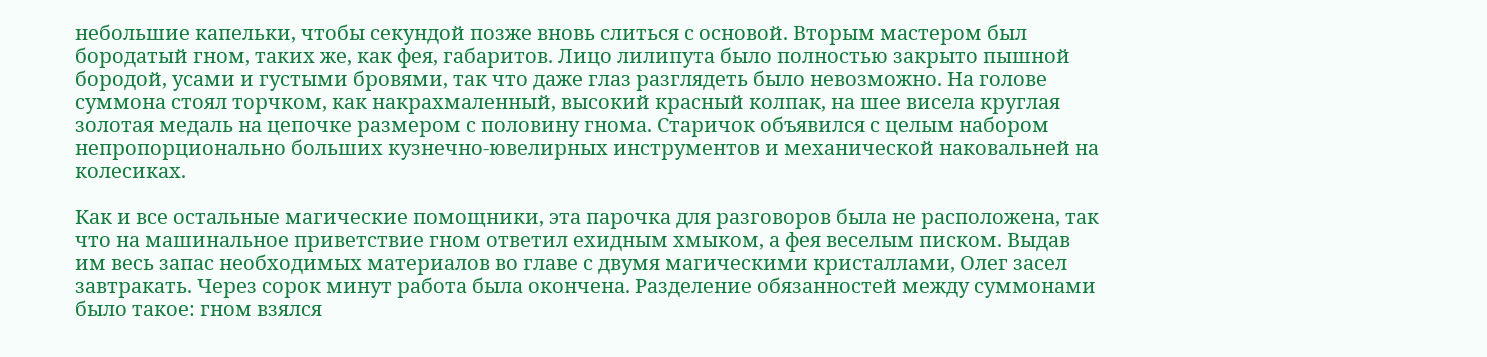небольшие капельки, чтобы секундой позже вновь слиться с основой. Вторым мастером был бородатый гном, таких же, как фея, габаритов. Лицо лилипута было полностью закрыто пышной бородой, усами и густыми бровями, так что даже глаз разглядеть было невозможно. На голове суммона стоял торчком, как накрахмаленный, высокий красный колпак, на шее висела круглая золотая медаль на цепочке размером с половину гнома. Старичок объявился с целым набором непропорционально больших кузнечно-ювелирных инструментов и механической наковальней на колесиках.

Как и все остальные магические помощники, эта парочка для разговоров была не расположена, так что на машинальное приветствие гном ответил ехидным хмыком, а фея веселым писком. Выдав им весь запас необходимых материалов во главе с двумя магическими кристаллами, Олег засел завтракать. Через сорок минут работа была окончена. Разделение обязанностей между суммонами было такое: гном взялся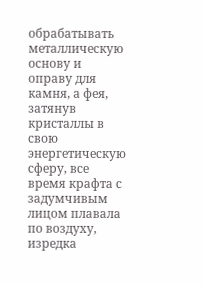обрабатывать металлическую основу и оправу для камня, а фея, затянув кристаллы в свою энергетическую сферу, все время крафта с задумчивым лицом плавала по воздуху, изредка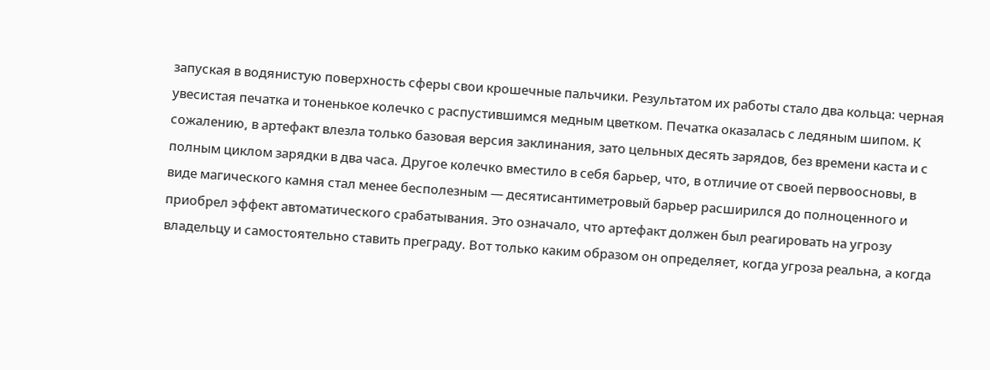запуская в водянистую поверхность сферы свои крошечные пальчики. Результатом их работы стало два кольца: черная увесистая печатка и тоненькое колечко с распустившимся медным цветком. Печатка оказалась с ледяным шипом. К сожалению, в артефакт влезла только базовая версия заклинания, зато цельных десять зарядов, без времени каста и с полным циклом зарядки в два часа. Другое колечко вместило в себя барьер, что, в отличие от своей первоосновы, в виде магического камня стал менее бесполезным — десятисантиметровый барьер расширился до полноценного и приобрел эффект автоматического срабатывания. Это означало, что артефакт должен был реагировать на угрозу владельцу и самостоятельно ставить преграду. Вот только каким образом он определяет, когда угроза реальна, а когда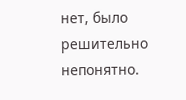нет, было решительно непонятно.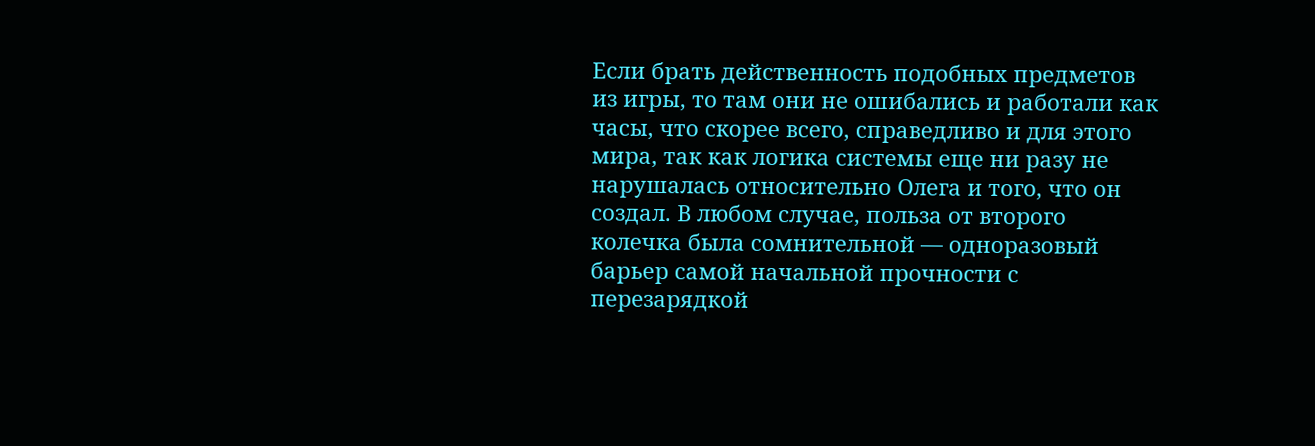Если брать действенность подобных предметов из игры, то там они не ошибались и работали как часы, что скорее всего, справедливо и для этого мира, так как логика системы еще ни разу не нарушалась относительно Олега и того, что он создал. В любом случае, польза от второго колечка была сомнительной — одноразовый барьер самой начальной прочности с перезарядкой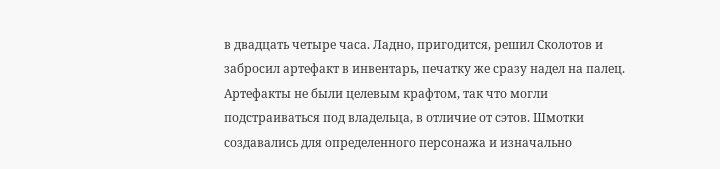в двадцать четыре часа. Ладно, пригодится, решил Сколотов и забросил артефакт в инвентарь, печатку же сразу надел на палец. Артефакты не были целевым крафтом, так что могли подстраиваться под владельца, в отличие от сэтов. Шмотки создавались для определенного персонажа и изначально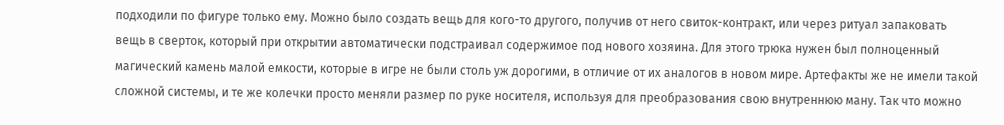подходили по фигуре только ему. Можно было создать вещь для кого-то другого, получив от него свиток-контракт, или через ритуал запаковать вещь в сверток, который при открытии автоматически подстраивал содержимое под нового хозяина. Для этого трюка нужен был полноценный магический камень малой емкости, которые в игре не были столь уж дорогими, в отличие от их аналогов в новом мире. Артефакты же не имели такой сложной системы, и те же колечки просто меняли размер по руке носителя, используя для преобразования свою внутреннюю ману. Так что можно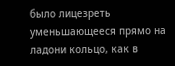было лицезреть уменьшающееся прямо на ладони кольцо, как в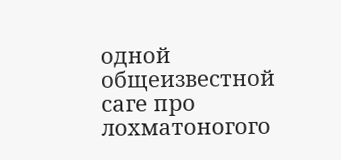одной общеизвестной саге про лохматоногого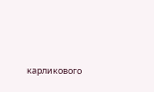карликового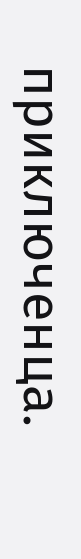приключенца.